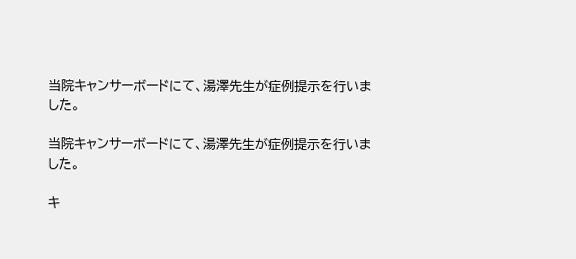当院キャンサーボードにて、湯澤先生が症例提示を行いました。

当院キャンサーボードにて、湯澤先生が症例提示を行いました。

キ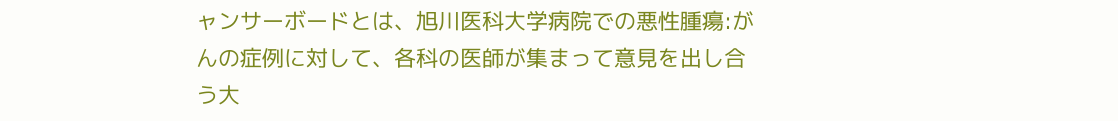ャンサーボードとは、旭川医科大学病院での悪性腫瘍:がんの症例に対して、各科の医師が集まって意見を出し合う大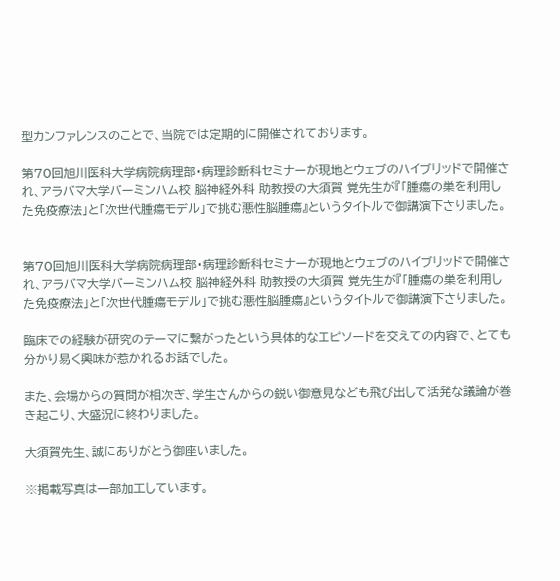型カンファレンスのことで、当院では定期的に開催されております。

第70回旭川医科大学病院病理部・病理診断科セミナーが現地とウェブのハイブリッドで開催され、アラバマ大学バーミンハム校 脳神経外科 助教授の大須賀 覚先生が『「腫瘍の巣を利用した免疫療法」と「次世代腫瘍モデル」で挑む悪性脳腫瘍』というタイトルで御講演下さりました。


第70回旭川医科大学病院病理部・病理診断科セミナーが現地とウェブのハイブリッドで開催され、アラバマ大学バーミンハム校 脳神経外科 助教授の大須賀 覚先生が『「腫瘍の巣を利用した免疫療法」と「次世代腫瘍モデル」で挑む悪性脳腫瘍』というタイトルで御講演下さりました。

臨床での経験が研究のテーマに繋がったという具体的なエピソードを交えての内容で、とても分かり易く興味が惹かれるお話でした。

また、会場からの質問が相次ぎ、学生さんからの鋭い御意見なども飛び出して活発な議論が巻き起こり、大盛況に終わりました。

大須賀先生、誠にありがとう御座いました。

※掲載写真は一部加工しています。